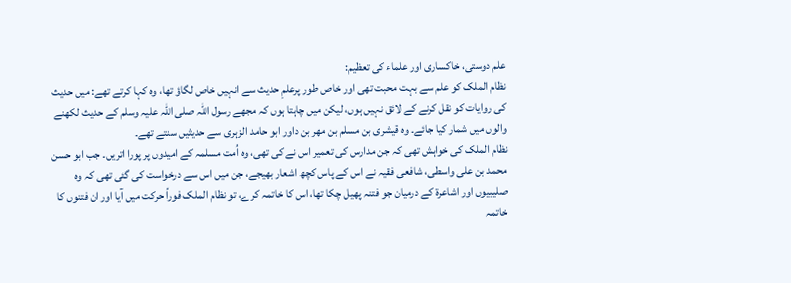علم دوستی، خاکساری اور علماء کی تعظیم:
نظام الملک کو علم سے بہت محبت تھی اور خاص طور پرعلمِ حدیث سے انہیں خاص لگاؤ تھا، وہ کہا کرتے تھے: میں حدیث کی روایات کو نقل کرنے کے لائق نہیں ہوں، لیکن میں چاہتا ہوں کہ مجھے رسول اللہ صلی اللہ علیہ وسلم کے حدیث لکھنے والوں میں شمار کیا جائے۔ وہ قیشری بن مسلم بن مهر بن داور ابو حامد الزہری سے حدیثیں سنتے تھے۔
نظام الملک کی خواہش تھی کہ جن مدارس کی تعمیر اس نے کی تھی، وہ اُمت مسلمہ کے امیدوں پر پورا اتریں۔ جب ابو حسن محمد بن علی واسطی، شافعی فقیہ نے اس کے پاس کچھ اشعار بھیجے، جن میں اس سے درخواست کی گئی تھی کہ وہ صلیبیوں اور اشاعرة کے درمیان جو فتنہ پھیل چکا تھا، اس کا خاتمہ کرے، تو نظام الملک فوراً حرکت میں آیا اور ان فتنوں کا خاتمہ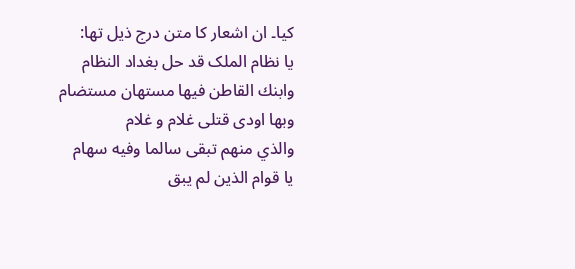کیا۔ ان اشعار کا متن درج ذیل تھا:
یا نظام الملک قد حل بغداد النظام
وابنك القاطن فيها مستهان مستضام
وبها اودى قتلی غلام و غلام
والذي منهم تبقى سالما وفيه سهام
یا قوام الذين لم يبق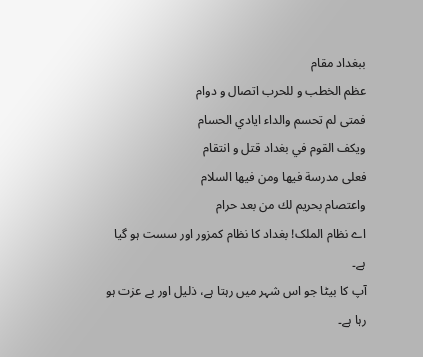ببغداد مقام
عظم الخطب و للحرب اتصال و دوام
فمتى لم تحسم والداء ايادي الحسام
ويكف القوم في بغداد قتل و انتقام
فعلى مدرسة فيها ومن فيها السلام
واعتصام بحريم لك من بعد حرام
اے نظام الملک! بغداد کا نظام کمزور اور سست ہو گیا ہے۔
آپ کا بیٹا جو اس شہر میں رہتا ہے، ذلیل اور بے عزت ہو رہا ہے۔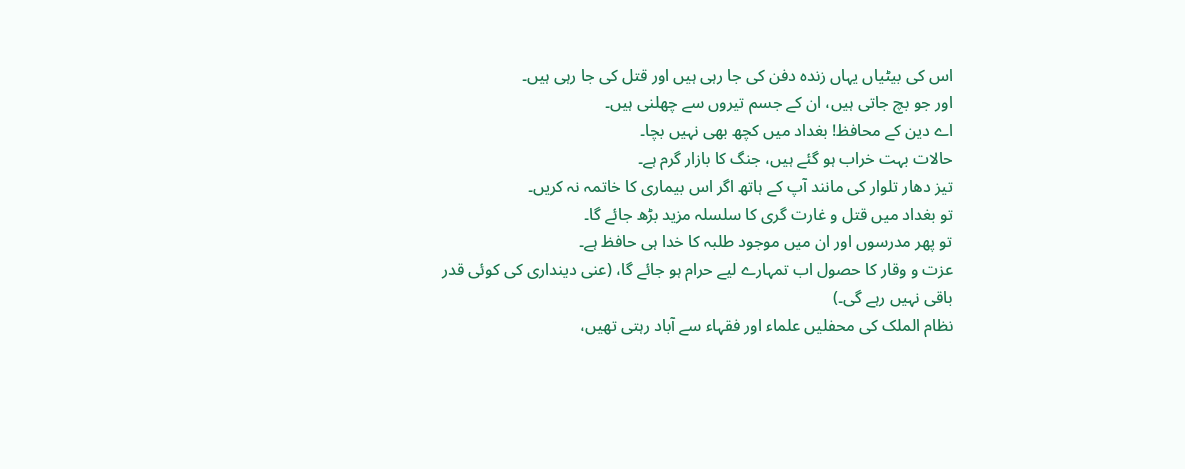اس کی بیٹیاں یہاں زندہ دفن کی جا رہی ہیں اور قتل کی جا رہی ہیں۔
اور جو بچ جاتی ہیں، ان کے جسم تیروں سے چھلنی ہیں۔
اے دین کے محافظ! بغداد میں کچھ بھی نہیں بچا۔
حالات بہت خراب ہو گئے ہیں، جنگ کا بازار گرم ہے۔
تیز دھار تلوار کی مانند آپ کے ہاتھ اگر اس بیماری کا خاتمہ نہ کریں۔
تو بغداد میں قتل و غارت گری کا سلسلہ مزید بڑھ جائے گا۔
تو پھر مدرسوں اور ان میں موجود طلبہ کا خدا ہی حافظ ہے۔
عزت و وقار کا حصول اب تمہارے لیے حرام ہو جائے گا، (عنی دینداری کی کوئی قدر باقی نہیں رہے گی۔)
نظام الملک کی محفلیں علماء اور فقہاء سے آباد رہتی تھیں،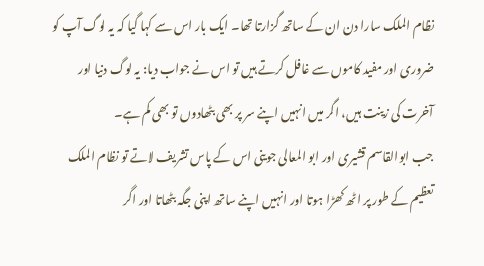نظام الملک سارا دن ان کے ساتھ گزارتا تھا۔ ایک بار اس سے کہا گیا کہ یہ لوگ آپ کو ضروری اور مفید کاموں سے غافل کرتے ہیں تو اس نے جواب دیا: یہ لوگ دنیا اور آخرت کی زینت ہیں، اگر میں انہیں اپنے سر پر بھی بٹھادوں تو بھی کم ہے۔
جب ابوالقاسم قشیری اور ابو المعالی جوینی اس کے پاس تشریف لاتے تو نظام الملک تعظیم کے طور پر اٹھ کھڑا ہوتا اور انہیں اپنے ساتھ اپنی جگہ بٹھاتا اور اگر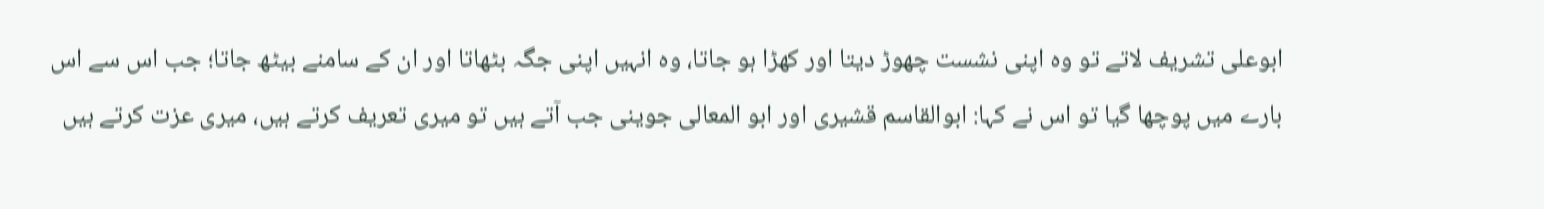ابوعلی تشریف لاتے تو وہ اپنی نشست چھوڑ دیتا اور کھڑا ہو جاتا، وہ انہیں اپنی جگہ بٹھاتا اور ان کے سامنے بیٹھ جاتا؛ جب اس سے اس بارے میں پوچھا گیا تو اس نے کہا: ابوالقاسم قشیری اور ابو المعالی جوینی جب آتے ہیں تو میری تعریف کرتے ہیں، میری عزت کرتے ہیں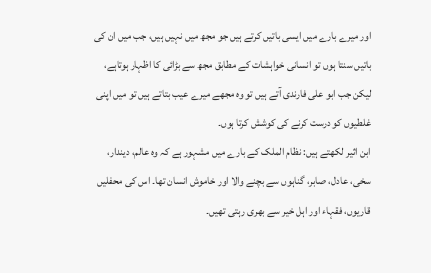اور میرے بارے میں ایسی باتیں کرتے ہیں جو مجھ میں نہیں ہیں، جب میں ان کی باتیں سنتا ہوں تو انسانی خواہشات کے مطابق مجھ سے بڑائی کا اظہار ہوتاہے، لیکن جب ابو علی فارندی آتے ہیں تو وہ مجھے میرے عیب بتاتے ہیں تو میں اپنی غلطیوں کو درست کرنے کی کوشش کرتا ہوں۔
ابن اثیر لکھتے ہیں: نظام الملک کے بارے میں مشہور ہے کہ وہ عالم، دیندار، سخی، عادل، صابر، گناہوں سے بچنے والا اور خاموش انسان تھا۔ اس کی محفلیں قاریوں، فقہاء اور اہل خیر سے بھری رہتی تھیں۔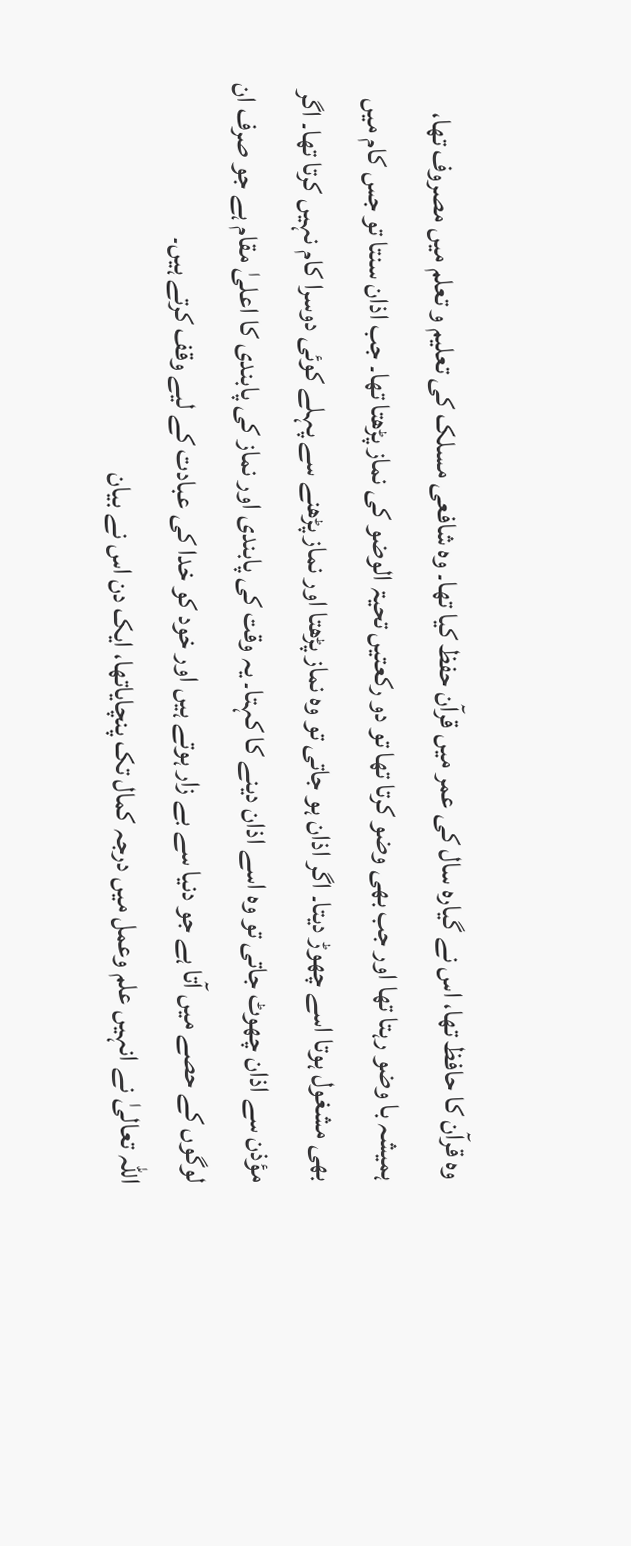وہ قرآن کا حافظ تھا، اس نے گیارہ سال کی عمر میں قرآن حفظ کیا تھا۔ وہ شافعی مسلک کی تعلیم و تعلم میں مصروف تھا، ہمیشہ با وضو رہتا تھا اور جب بھی وضو کرتا تھا تو دو رکعتیں تحیۃ الوضو کی نماز پڑھتا تھا۔ جب اذان سنتا تو جس کام میں بھی مشغول ہوتا اسے چھوڑ دیتا۔ اگر اذان ہو جاتی تو وہ نماز پڑھتا اور نماز پڑھنے سے پہلے کوئی دوسرا کام نہیں کرتا تھا۔ اگر مؤذن سے اذان چھوٹ جاتی تو وہ اسے اذان دینے کا کہتا۔ یہ وقت کی پابندی اور نماز کی پابندی کا اعلیٰ مقام ہے جو صرف ان لوگوں کے حصے میں آتا ہے جو دنیا سے بے زار ہوتے ہیں اور خود کو خدا کی عبادت کے لیے وقف کرتے ہیں۔
اللہ تعالیٰ نے انہیں علم وعمل میں درجہ کمال تک پنچایاتھا، ایک دن اس نے بیان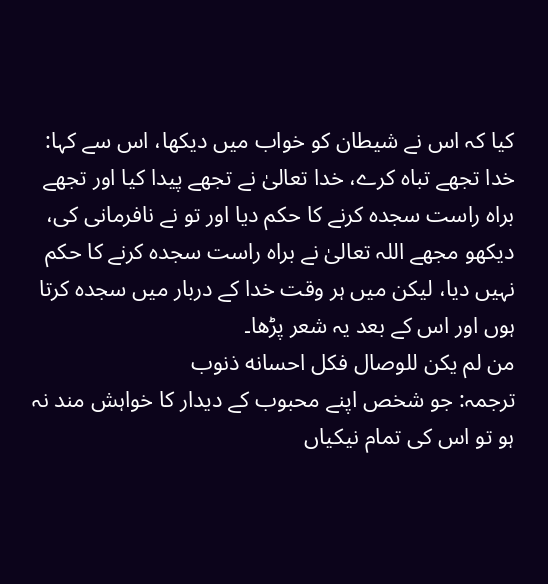کیا کہ اس نے شیطان کو خواب میں دیکھا، اس سے کہا: خدا تجھے تباہ کرے، خدا تعالیٰ نے تجھے پیدا کیا اور تجھے براہ راست سجدہ کرنے کا حکم دیا اور تو نے نافرمانی کی، دیکھو مجھے اللہ تعالیٰ نے براہ راست سجدہ کرنے کا حکم نہیں دیا، لیکن میں ہر وقت خدا کے دربار میں سجدہ کرتا ہوں اور اس کے بعد یہ شعر پڑھا۔
من لم يكن للوصال فكل احسانه ذنوب
ترجمہ: جو شخص اپنے محبوب کے دیدار کا خواہش مند نہ ہو تو اس کی تمام نیکیاں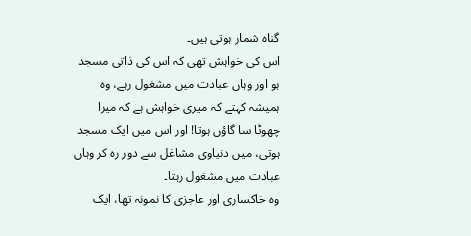گناہ شمار ہوتی ہیں۔
اس کی خواہش تھی کہ اس کی ذاتی مسجد ہو اور وہاں عبادت میں مشغول رہے، وہ ہمیشہ کہتے کہ میری خواہش ہے کہ میرا چھوٹا سا گاؤں ہوتا! اور اس میں ایک مسجد ہوتی، میں دنیاوی مشاغل سے دور رہ کر وہاں عبادت میں مشغول رہتا۔
وہ خاکساری اور عاجزی کا نمونہ تھا، ایک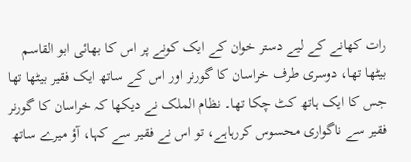رات کھانے کے لیے دستر خوان کے ایک کونے پر اس کا بھائی ابو القاسم بیٹھا تھا، دوسری طرف خراسان کا گورنر اور اس کے ساتھ ایک فقیر بیٹھا تھا جس کا ایک ہاتھ کٹ چکا تھا۔ نظام الملک نے دیکھا کہ خراسان کا گورنر فقیر سے ناگواری محسوس کررہاہے، تو اس نے فقیر سے کہا، آؤ میرے ساتھ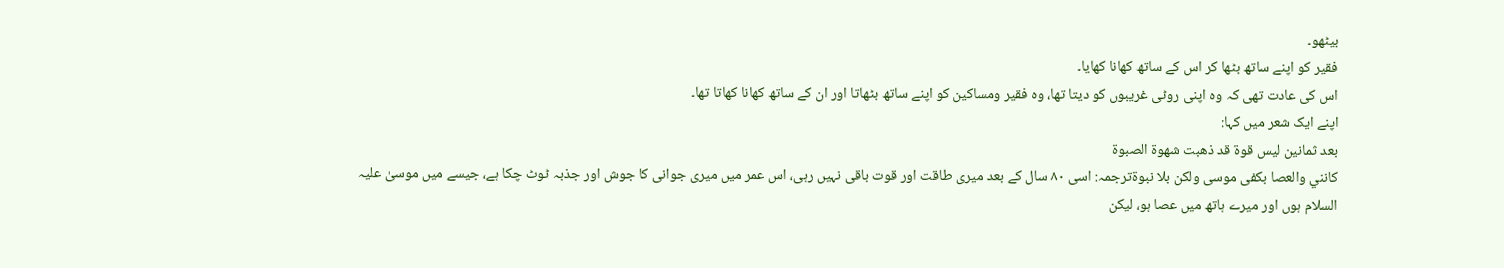بیٹھو۔
فقیر کو اپنے ساتھ بٹھا کر اس کے ساتھ کھانا کھایا۔
اس کی عادت تھی کہ وہ اپنی روٹی غریبوں کو دیتا تھا، وہ فقیر ومساکین کو اپنے ساتھ بٹھاتا اور ان کے ساتھ کھانا کھاتا تھا۔
اپنے ایک شعر میں کہا:
بعد ثمانين ليس قوة قد ذهبت شهوة الصبوة
كانني والعصا بكفى موسى ولكن بلا نبوةترجمہ: اسی ۸۰ سال کے بعد میری طاقت اور قوت باقی نہیں رہی، اس عمر میں میری جوانی کا جوش اور جذبہ ٹوٹ چکا ہے، جیسے میں موسیٰ علیہ السلام ہوں اور میرے ہاتھ میں عصا ہو، لیکن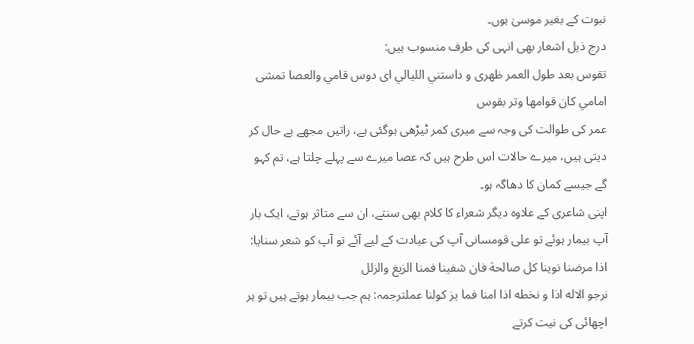نبوت کے بغیر موسیٰ ہوں۔
درج ذیل اشعار بھی انہی کی طرف منسوب ہیں:
تقوس بعد طول العمر ظهرى و داستني الليالي ای دوس قامي والعصا تمشى امامي كان قوامها وتر بقوس
عمر کی طوالت کی وجہ سے میری کمر ٹیڑھی ہوگئی ہے، راتیں مجھے بے حال کر دیتی ہیں، میرے حالات اس طرح ہیں کہ عصا میرے سے پہلے چلتا ہے، تم کہو گے جیسے کمان کا دھاگہ ہو۔
اپنی شاعری کے علاوہ دیگر شعراء کا کلام بھی سنتے، ان سے متاثر ہوتے، ایک بار آپ بیمار ہوئے تو علی قومسانی آپ کی عیادت کے لیے آئے تو آپ کو شعر سنایا:
اذا مرضنا نوينا كل صالحة فان شفينا فمنا الزيغ والزلل
نرجو الاله اذا و نخطه اذا امنا فما يز كولنا عملترجمہ: ہم جب بیمار ہوتے ہیں تو ہر اچھائی کی نیت کرتے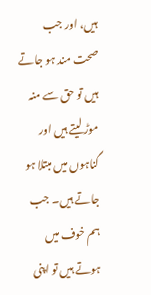ہیں، اور جب صحت مند ہو جاتے ہیں تو حق سے منہ موڑ لیتے ہیں اور گناہوں میں مبتلا ہو جاتے ہیں۔ جب ہم خوف میں ہوتے ہیں تو اپنی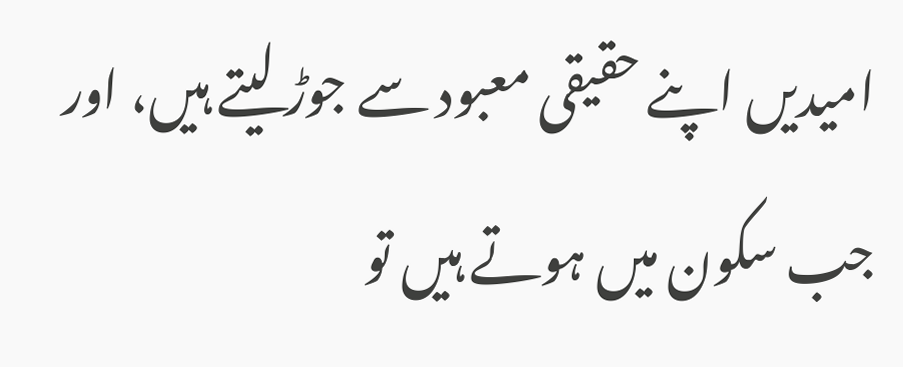امیدیں اپنے حقیقی معبود سے جوڑ لیتے ہیں، اور جب سکون میں ہوتے ہیں تو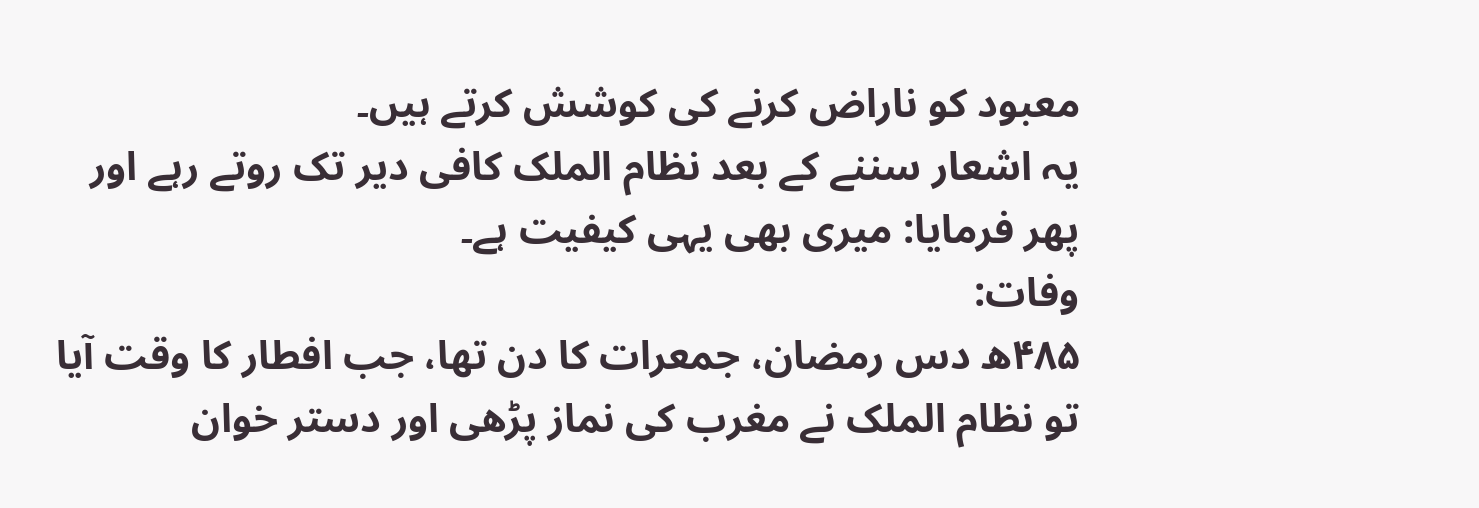معبود کو ناراض کرنے کی کوشش کرتے ہیں۔
یہ اشعار سننے کے بعد نظام الملک کافی دیر تک روتے رہے اور پھر فرمایا: میری بھی یہی کیفیت ہے۔
وفات:
۴۸۵ھ دس رمضان، جمعرات کا دن تھا، جب افطار کا وقت آیا تو نظام الملک نے مغرب کی نماز پڑھی اور دستر خوان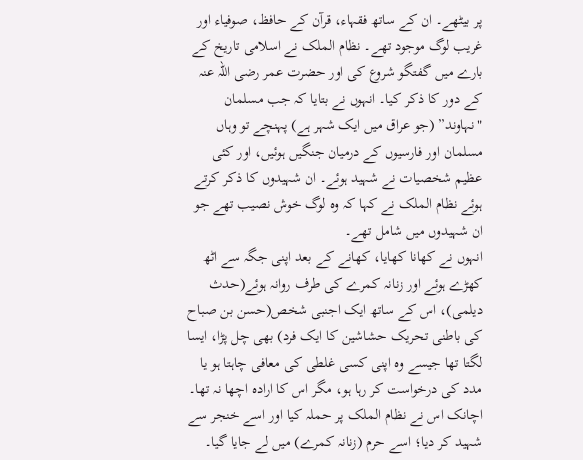پر بیٹھے۔ ان کے ساتھ فقہاء، قرآن کے حافظ، صوفیاء اور غریب لوگ موجود تھے۔ نظام الملک نے اسلامی تاریخ کے بارے میں گفتگو شروع کی اور حضرت عمر رضی اللہ عنہ کے دور کا ذکر کیا۔ انہوں نے بتایا کہ جب مسلمان "نہاوند” (جو عراق میں ایک شہر ہے) پہنچے تو وہاں مسلمان اور فارسیوں کے درمیان جنگیں ہوئیں، اور کئی عظیم شخصیات نے شہید ہوئے۔ ان شہیدوں کا ذکر کرتے ہوئے نظام الملک نے کہا کہ وہ لوگ خوش نصیب تھے جو ان شہیدوں میں شامل تھے۔
انہوں نے کھانا کھایا، کھانے کے بعد اپنی جگہ سے اٹھ کھڑے ہوئے اور زنانہ کمرے کی طرف روانہ ہوئے(حدث دیلمی)، اس کے ساتھ ایک اجنبی شخص(حسن بن صباح کی باطنی تحریک حشاشین کا ایک فرد) بھی چل پڑا، ایسا لگتا تھا جیسے وہ اپنی کسی غلطی کی معافی چاہتا ہو یا مدد کی درخواست کر رہا ہو، مگر اس کا ارادہ اچھا نہ تھا۔ اچانک اس نے نظام الملک پر حملہ کیا اور اسے خنجر سے شہید کر دیا؛ اسے حرم (زنانہ کمرے) میں لے جایا گیا۔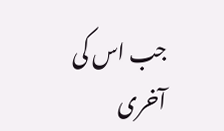جب اس کی آخری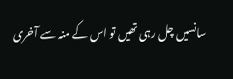سانسیں چل رہی تھیں تو اس کے منہ سے آخری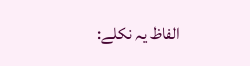الفاظ یہ نکلے: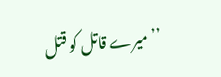’’میرے قاتل کو قتل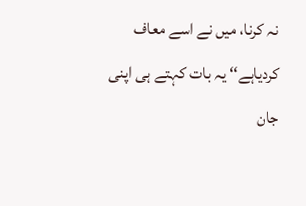نہ کرنا، میں نے اسے معاف کردیاہے‘‘ یہ بات کہتے ہی اپنی جان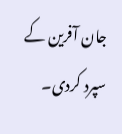جان آفرین کے سپرد کردی۔